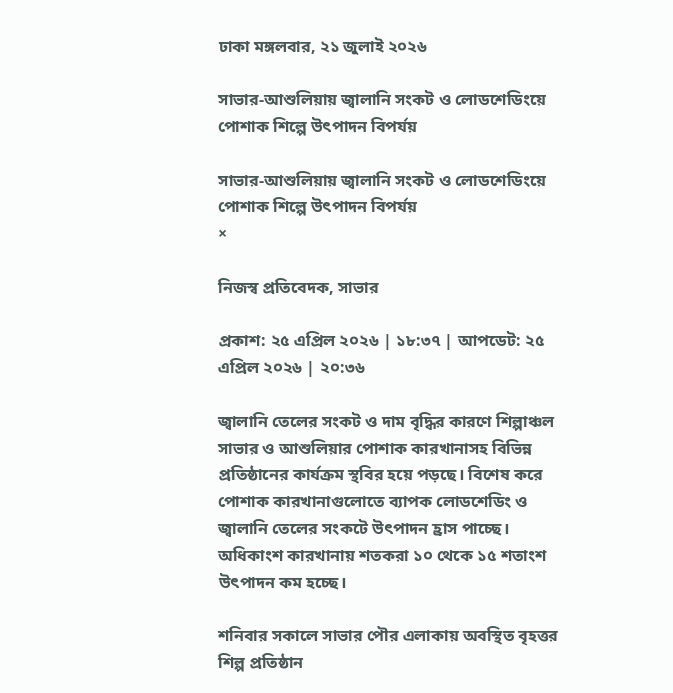ঢাকা মঙ্গলবার, ২১ জুলাই ২০২৬

সাভার-আশুলিয়ায় জ্বালানি সংকট ও লোডশেডিংয়ে পোশাক শিল্পে উৎপাদন বিপর্যয়

সাভার-আশুলিয়ায় জ্বালানি সংকট ও লোডশেডিংয়ে পোশাক শিল্পে উৎপাদন বিপর্যয়
×

নিজস্ব প্রতিবেদক, সাভার

প্রকাশ: ২৫ এপ্রিল ২০২৬ | ১৮:৩৭ | আপডেট: ২৫ এপ্রিল ২০২৬ | ২০:৩৬

জ্বালানি তেলের সংকট ও দাম বৃদ্ধির কারণে শিল্পাঞ্চল সাভার ও আশুলিয়ার পোশাক কারখানাসহ বিভিন্ন প্রতিষ্ঠানের কার্যক্রম স্থবির হয়ে পড়ছে। বিশেষ করে পোশাক কারখানাগুলোতে ব্যাপক লোডশেডিং ও জ্বালানি তেলের সংকটে উৎপাদন হ্রাস পাচ্ছে। অধিকাংশ কারখানায় শতকরা ১০ থেকে ১৫ শতাংশ উৎপাদন কম হচ্ছে।

শনিবার সকালে সাভার পৌর এলাকায় অবস্থিত বৃহত্তর শিল্প প্রতিষ্ঠান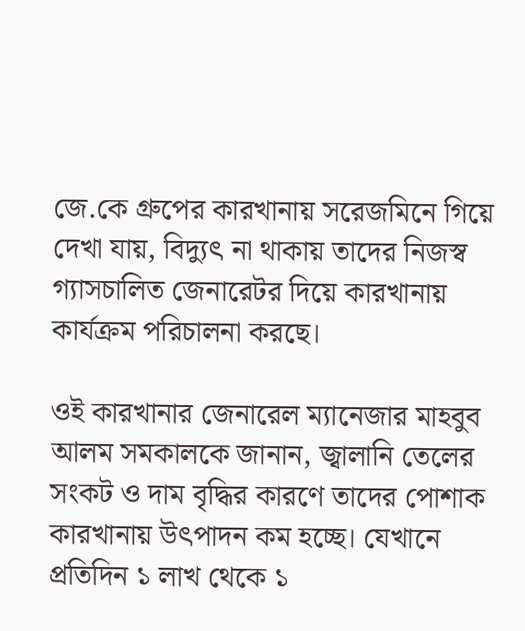জে.কে গ্রুপের কারখানায় সরেজমিনে গিয়ে দেখা যায়, বিদ্যুৎ না থাকায় তাদের নিজস্ব গ্যাসচালিত জেনারেটর দিয়ে কারখানায় কার্যক্রম পরিচালনা করছে।

ওই কারখানার জেনারেল ম্যানেজার মাহবুব আলম সমকালকে জানান, জ্বালানি তেলের সংকট ও দাম বৃদ্ধির কারণে তাদের পোশাক কারখানায় উৎপাদন কম হচ্ছে। যেখানে প্রতিদিন ১ লাখ থেকে ১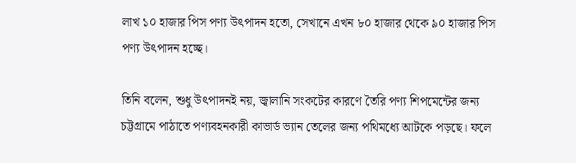লাখ ১০ হাজার পিস পণ্য উৎপাদন হতো, সেখানে এখন ৮০ হাজার থেকে ৯০ হাজার পিস পণ্য উৎপাদন হচ্ছে।

তিনি বলেন, শুধু উৎপাদনই নয়, জ্বালানি সংকটের কারণে তৈরি পণ্য শিপমেন্টের জন্য চট্টগ্রামে পাঠাতে পণ্যবহনকারী কাভার্ড ভ্যান তেলের জন্য পথিমধ্যে আটকে পড়ছে। ফলে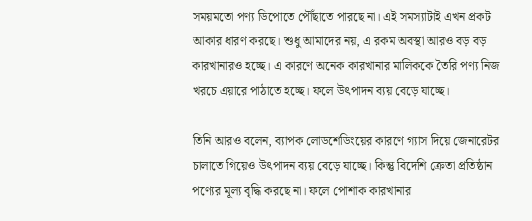সময়মতো পণ্য ডিপোতে পৌঁছাতে পারছে না। এই সমস্যাটাই এখন প্রকট আকার ধারণ করছে। শুধু আমাদের নয়, এ রকম অবস্থা আরও বড় বড় কারখানারও হচ্ছে। এ কারণে অনেক কারখানার মালিককে তৈরি পণ্য নিজ খরচে এয়ারে পাঠাতে হচ্ছে। ফলে উৎপাদন ব্যয় বেড়ে যাচ্ছে।

তিনি আরও বলেন, ব্যাপক লোডশেডিংয়ের কারণে গ্যাস দিয়ে জেনারেটর চালাতে গিয়েও উৎপাদন ব্যয় বেড়ে যাচ্ছে। কিন্তু বিদেশি ক্রেতা প্রতিষ্ঠান পণ্যের মূল্য বৃদ্ধি করছে না। ফলে পোশাক কারখানার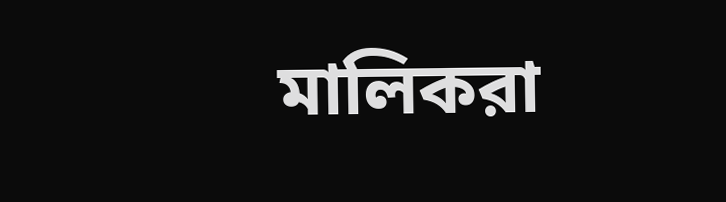মালিকরা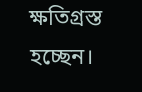ক্ষতিগ্রস্ত হচ্ছেন।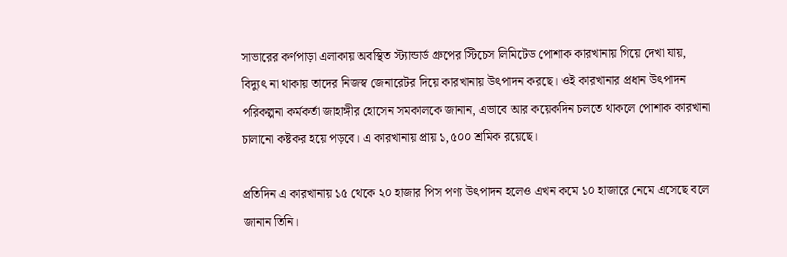সাভারের কর্ণপাড়া এলাকায় অবস্থিত স্ট্যান্ডার্ড গ্রুপের স্টিচেস লিমিটেড পোশাক কারখানায় গিয়ে দেখা যায়, বিদ্যুৎ না থাকায় তাদের নিজস্ব জেনারেটর দিয়ে কারখানায় উৎপাদন করছে। ওই কারখানার প্রধান উৎপাদন পরিকল্পনা কর্মকর্তা জাহাঙ্গীর হোসেন সমকালকে জানান, এভাবে আর কয়েকদিন চলতে থাকলে পোশাক কারখানা চালানো কষ্টকর হয়ে পড়বে। এ কারখানায় প্রায় ১,৫০০ শ্রমিক রয়েছে।

প্রতিদিন এ কারখানায় ১৫ থেকে ২০ হাজার পিস পণ্য উৎপাদন হলেও এখন কমে ১০ হাজারে নেমে এসেছে বলে জানান তিনি।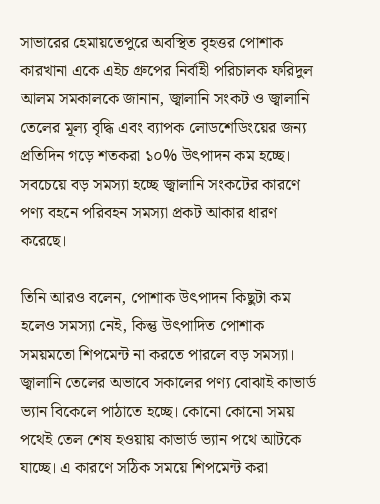সাভারের হেমায়তেপুরে অবস্থিত বৃহত্তর পোশাক কারখানা একে এইচ গ্রুপের নির্বাহী পরিচালক ফরিদুল আলম সমকালকে জানান, জ্বালানি সংকট ও জ্বালানি তেলের মূল্য বৃদ্ধি এবং ব্যাপক লোডশেডিংয়ের জন্য প্রতিদিন গড়ে শতকরা ১০% উৎপাদন কম হচ্ছে। সবচেয়ে বড় সমস্যা হচ্ছে জ্বালানি সংকটের কারণে পণ্য বহনে পরিবহন সমস্যা প্রকট আকার ধারণ করেছে।

তিনি আরও বলেন, পোশাক উৎপাদন কিছুটা কম হলেও সমস্যা নেই, কিন্তু উৎপাদিত পোশাক সময়মতো শিপমেন্ট না করতে পারলে বড় সমস্যা। জ্বালানি তেলের অভাবে সকালের পণ্য বোঝাই কাভার্ড ভ্যান বিকেলে পাঠাতে হচ্ছে। কোনো কোনো সময় পথেই তেল শেষ হওয়ায় কাভার্ড ভ্যান পথে আটকে যাচ্ছে। এ কারণে সঠিক সময়ে শিপমেন্ট করা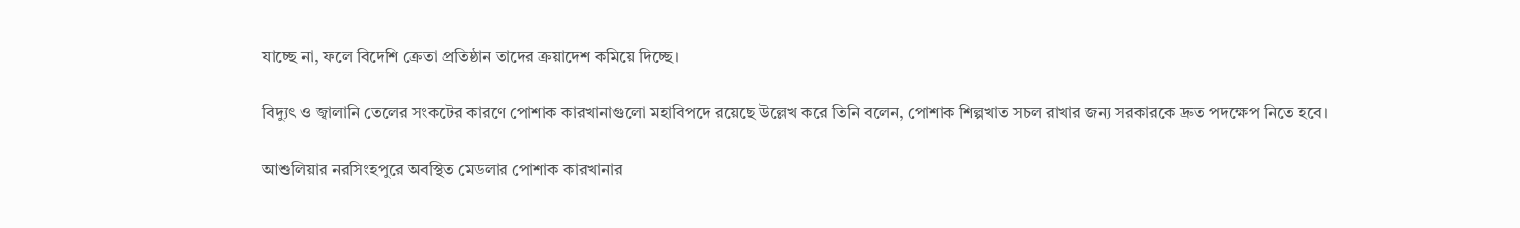যাচ্ছে না, ফলে বিদেশি ক্রেতা প্রতিষ্ঠান তাদের ক্রয়াদেশ কমিয়ে দিচ্ছে।

বিদ্যুৎ ও জ্বালানি তেলের সংকটের কারণে পোশাক কারখানাগুলো মহাবিপদে রয়েছে উল্লেখ করে তিনি বলেন, পোশাক শিল্পখাত সচল রাখার জন্য সরকারকে দ্রুত পদক্ষেপ নিতে হবে।

আশুলিয়ার নরসিংহপুরে অবস্থিত মেডলার পোশাক কারখানার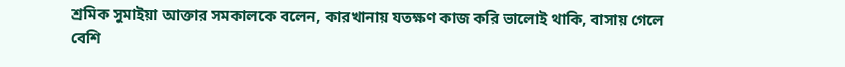শ্রমিক সুমাইয়া আক্তার সমকালকে বলেন, কারখানায় যতক্ষণ কাজ করি ভালোই থাকি, বাসায় গেলে বেশি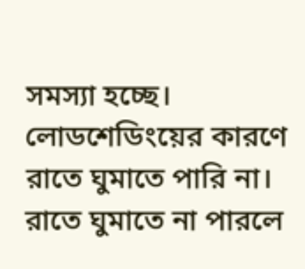সমস্যা হচ্ছে। লোডশেডিংয়ের কারণে রাতে ঘুমাতে পারি না। রাতে ঘুমাতে না পারলে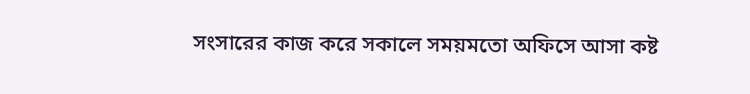সংসারের কাজ করে সকালে সময়মতো অফিসে আসা কষ্ট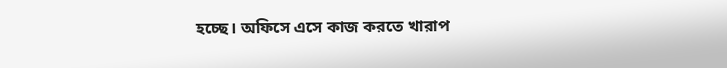হচ্ছে। অফিসে এসে কাজ করতে খারাপ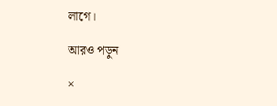লাগে।

আরও পড়ুন

×